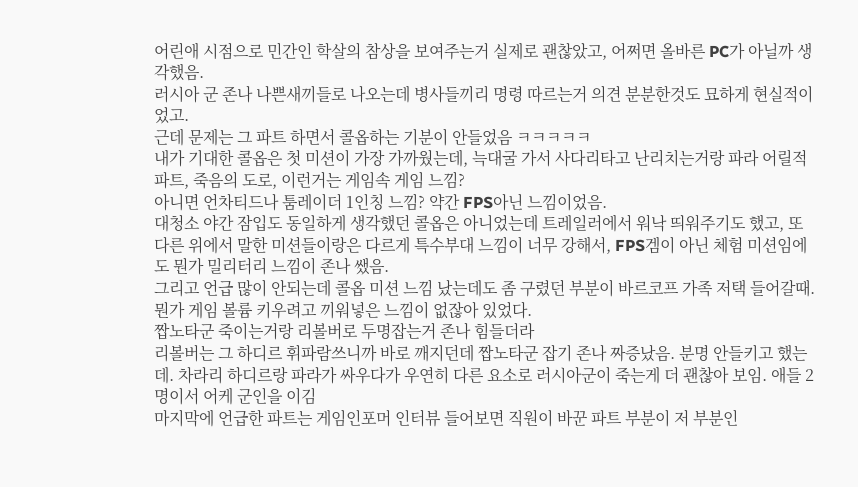어린애 시점으로 민간인 학살의 참상을 보여주는거 실제로 괜찮았고, 어쩌면 올바른 PC가 아닐까 생각했음.
러시아 군 존나 나쁜새끼들로 나오는데 병사들끼리 명령 따르는거 의견 분분한것도 묘하게 현실적이었고.
근데 문제는 그 파트 하면서 콜옵하는 기분이 안들었음 ㅋㅋㅋㅋㅋ
내가 기대한 콜옵은 첫 미션이 가장 가까웠는데, 늑대굴 가서 사다리타고 난리치는거랑 파라 어릴적 파트, 죽음의 도로, 이런거는 게임속 게임 느낌?
아니면 언차티드나 툼레이더 1인칭 느낌? 약간 FPS아닌 느낌이었음.
대청소 야간 잠입도 동일하게 생각했던 콜옵은 아니었는데 트레일러에서 워낙 띄워주기도 했고, 또 다른 위에서 말한 미션들이랑은 다르게 특수부대 느낌이 너무 강해서, FPS겜이 아닌 체험 미션임에도 뭔가 밀리터리 느낌이 존나 쌨음.
그리고 언급 많이 안되는데 콜옵 미션 느낌 났는데도 좀 구렸던 부분이 바르코프 가족 저택 들어갈때. 뭔가 게임 볼륨 키우려고 끼워넣은 느낌이 없잖아 있었다.
짭노타군 죽이는거랑 리볼버로 두명잡는거 존나 힘들더라
리볼버는 그 하디르 휘파람쓰니까 바로 깨지던데 짭노타군 잡기 존나 짜증났음. 분명 안들키고 했는데. 차라리 하디르랑 파라가 싸우다가 우연히 다른 요소로 러시아군이 죽는게 더 괜찮아 보임. 애들 2명이서 어케 군인을 이김
마지막에 언급한 파트는 게임인포머 인터뷰 들어보면 직원이 바꾼 파트 부분이 저 부분인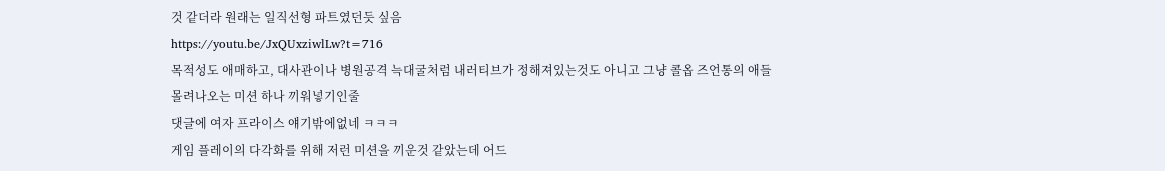것 같더라 원래는 일직선형 파트였던듯 싶음
https://youtu.be/JxQUxziwlLw?t=716
목적성도 애매하고, 대사관이나 병원공격 늑대굴처럼 내러티브가 정해져있는것도 아니고 그냥 콜옵 즈언통의 애들 몰려나오는 미션 하나 끼워넣기인줄
댓글에 여자 프라이스 얘기밖에없네 ㅋㅋㅋ
게임 플레이의 다각화를 위해 저런 미션을 끼운것 같았는데 어드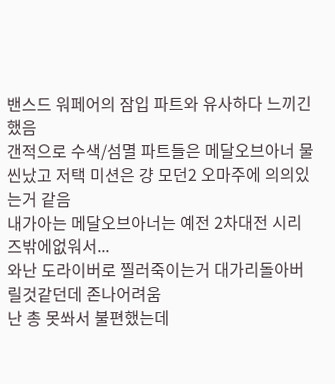밴스드 워페어의 잠입 파트와 유사하다 느끼긴 했음
갠적으로 수색/섬멸 파트들은 메달오브아너 물씬났고 저택 미션은 걍 모던2 오마주에 의의있는거 같음
내가아는 메달오브아너는 예전 2차대전 시리즈밖에없워서...
와난 도라이버로 찔러죽이는거 대가리돌아버릴것같던데 존나어려움
난 총 못쏴서 불편했는데